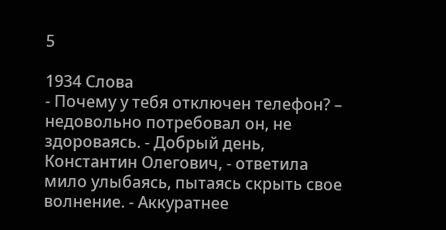5

1934 Слова
- Почему у тебя отключен телефон? – недовольно потребовал он, не здороваясь. - Добрый день, Константин Олегович, - ответила мило улыбаясь, пытаясь скрыть свое волнение. - Аккуратнее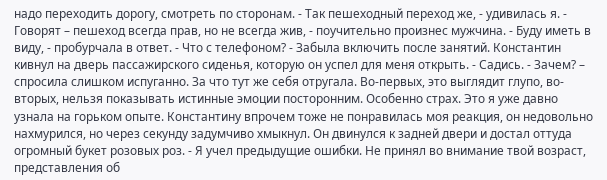надо переходить дорогу, смотреть по сторонам. - Так пешеходный переход же, - удивилась я. - Говорят – пешеход всегда прав, но не всегда жив, - поучительно произнес мужчина. - Буду иметь в виду, - пробурчала в ответ. - Что с телефоном? - Забыла включить после занятий. Константин кивнул на дверь пассажирского сиденья, которую он успел для меня открыть. - Садись. - Зачем? – спросила слишком испуганно. За что тут же себя отругала. Во-первых, это выглядит глупо, во-вторых, нельзя показывать истинные эмоции посторонним. Особенно страх. Это я уже давно узнала на горьком опыте. Константину впрочем тоже не понравилась моя реакция, он недовольно нахмурился, но через секунду задумчиво хмыкнул. Он двинулся к задней двери и достал оттуда огромный букет розовых роз. - Я учел предыдущие ошибки. Не принял во внимание твой возраст, представления об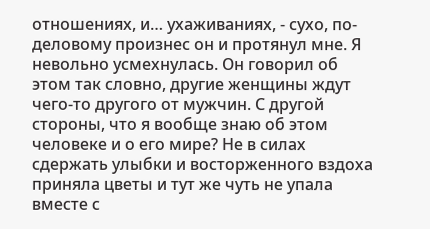отношениях, и… ухаживаниях, - сухо, по-деловому произнес он и протянул мне. Я невольно усмехнулась. Он говорил об этом так словно, другие женщины ждут чего-то другого от мужчин. С другой стороны, что я вообще знаю об этом человеке и о его мире? Не в силах сдержать улыбки и восторженного вздоха приняла цветы и тут же чуть не упала вместе с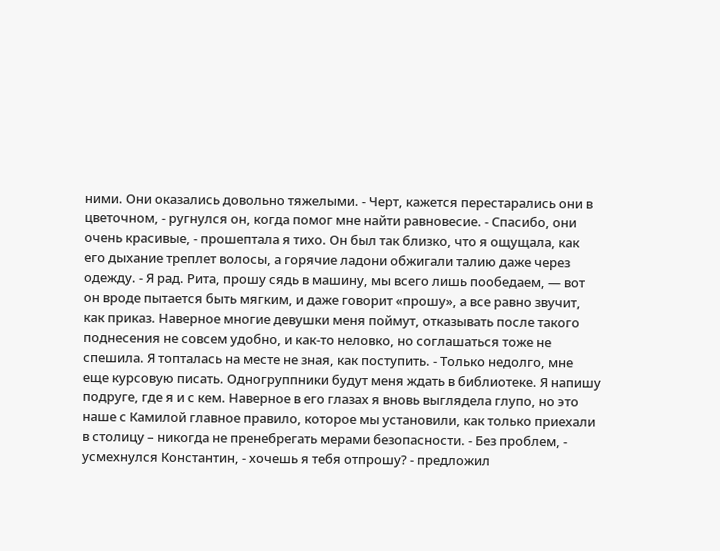ними. Они оказались довольно тяжелыми. - Черт, кажется перестарались они в цветочном, - ругнулся он, когда помог мне найти равновесие. - Спасибо, они очень красивые, - прошептала я тихо. Он был так близко, что я ощущала, как его дыхание треплет волосы, а горячие ладони обжигали талию даже через одежду. - Я рад. Рита, прошу сядь в машину, мы всего лишь пообедаем, — вот он вроде пытается быть мягким, и даже говорит «прошу», а все равно звучит, как приказ. Наверное многие девушки меня поймут, отказывать после такого поднесения не совсем удобно, и как-то неловко, но соглашаться тоже не спешила. Я топталась на месте не зная, как поступить. - Только недолго, мне еще курсовую писать. Одногруппники будут меня ждать в библиотеке. Я напишу подруге, где я и с кем. Наверное в его глазах я вновь выглядела глупо, но это наше с Камилой главное правило, которое мы установили, как только приехали в столицу – никогда не пренебрегать мерами безопасности. - Без проблем, - усмехнулся Константин, - хочешь я тебя отпрошу? - предложил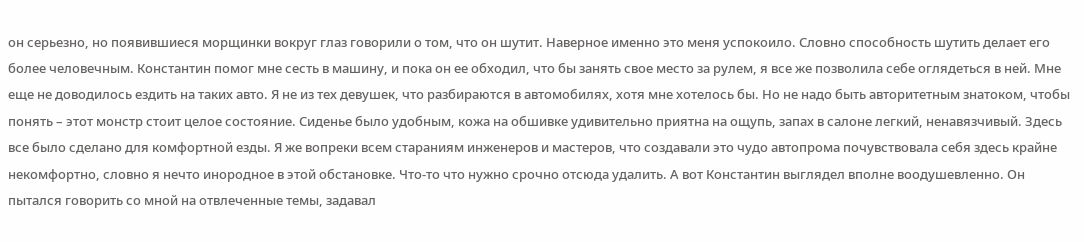он серьезно, но появившиеся морщинки вокруг глаз говорили о том, что он шутит. Наверное именно это меня успокоило. Словно способность шутить делает его более человечным. Константин помог мне сесть в машину, и пока он ее обходил, что бы занять свое место за рулем, я все же позволила себе оглядеться в ней. Мне еще не доводилось ездить на таких авто. Я не из тех девушек, что разбираются в автомобилях, хотя мне хотелось бы. Но не надо быть авторитетным знатоком, чтобы понять – этот монстр стоит целое состояние. Сиденье было удобным, кожа на обшивке удивительно приятна на ощупь, запах в салоне легкий, ненавязчивый. Здесь все было сделано для комфортной езды. Я же вопреки всем стараниям инженеров и мастеров, что создавали это чудо автопрома почувствовала себя здесь крайне некомфортно, словно я нечто инородное в этой обстановке. Что-то что нужно срочно отсюда удалить. А вот Константин выглядел вполне воодушевленно. Он пытался говорить со мной на отвлеченные темы, задавал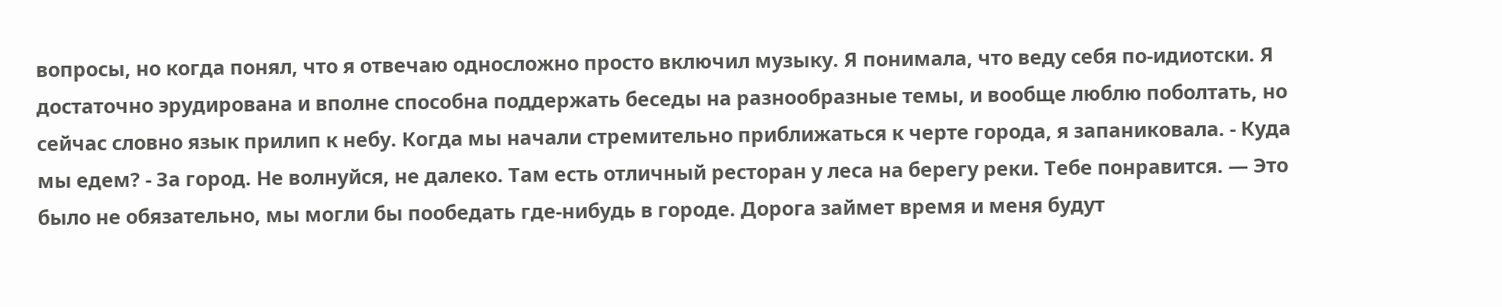вопросы, но когда понял, что я отвечаю односложно просто включил музыку. Я понимала, что веду себя по-идиотски. Я достаточно эрудирована и вполне способна поддержать беседы на разнообразные темы, и вообще люблю поболтать, но сейчас словно язык прилип к небу. Когда мы начали стремительно приближаться к черте города, я запаниковала. - Куда мы едем? - За город. Не волнуйся, не далеко. Там есть отличный ресторан у леса на берегу реки. Тебе понравится. — Это было не обязательно, мы могли бы пообедать где-нибудь в городе. Дорога займет время и меня будут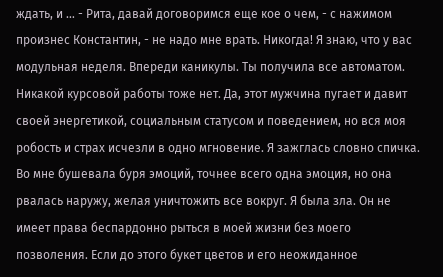ждать, и … - Рита, давай договоримся еще кое о чем, - с нажимом произнес Константин, - не надо мне врать. Никогда! Я знаю, что у вас модульная неделя. Впереди каникулы. Ты получила все автоматом. Никакой курсовой работы тоже нет. Да, этот мужчина пугает и давит своей энергетикой, социальным статусом и поведением, но вся моя робость и страх исчезли в одно мгновение. Я зажглась словно спичка. Во мне бушевала буря эмоций, точнее всего одна эмоция, но она рвалась наружу, желая уничтожить все вокруг. Я была зла. Он не имеет права беспардонно рыться в моей жизни без моего позволения. Если до этого букет цветов и его неожиданное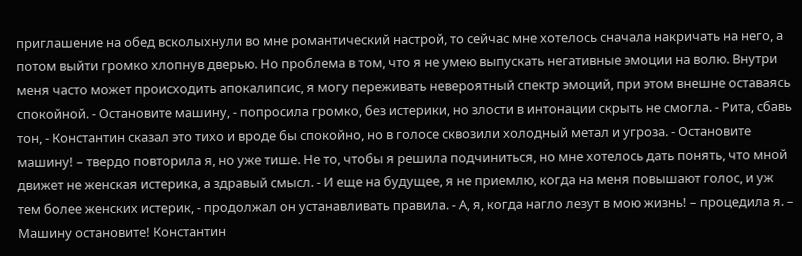приглашение на обед всколыхнули во мне романтический настрой, то сейчас мне хотелось сначала накричать на него, а потом выйти громко хлопнув дверью. Но проблема в том, что я не умею выпускать негативные эмоции на волю. Внутри меня часто может происходить апокалипсис, я могу переживать невероятный спектр эмоций, при этом внешне оставаясь спокойной. - Остановите машину, - попросила громко, без истерики, но злости в интонации скрыть не смогла. - Рита, сбавь тон, - Константин сказал это тихо и вроде бы спокойно, но в голосе сквозили холодный метал и угроза. - Остановите машину! – твердо повторила я, но уже тише. Не то, чтобы я решила подчиниться, но мне хотелось дать понять, что мной движет не женская истерика, а здравый смысл. - И еще на будущее, я не приемлю, когда на меня повышают голос, и уж тем более женских истерик, - продолжал он устанавливать правила. - А, я, когда нагло лезут в мою жизнь! – процедила я. – Машину остановите! Константин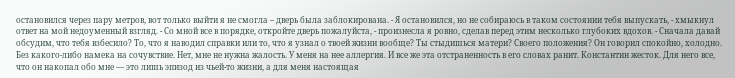остановился через пару метров, вот только выйти я не смогла – дверь была заблокирована. - Я остановился, но не собираюсь в таком состоянии тебя выпускать, - хмыкнул ответ на мой недоуменный взгляд. - Со мной все в порядке, откройте дверь пожалуйста, - произнесла я ровно, сделав перед этим несколько глубоких вдохов. - Сначала давай обсудим, что тебя взбесило? То, что я наводил справки или то, что я узнал о твоей жизни вообще? Ты стыдишься матери? Своего положения? Он говорил спокойно, холодно. Без какого-либо намека на сочувствие. Нет, мне не нужна жалость. У меня на нее аллергия. И все же эта отстраненность в его словах ранит. Константин жесток. Для него все, что он накопал обо мне — это лишь эпизод из чьей-то жизни, а для меня настоящая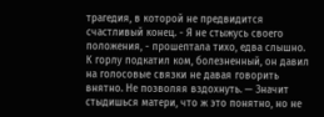трагедия, в которой не предвидится счастливый конец. - Я не стыжусь своего положения, - прошептала тихо, едва слышно. К горлу подкатил ком, болезненный, он давил на голосовые связки не давая говорить внятно. Не позволяя вздохнуть. — Значит стыдишься матери, что ж это понятно, но не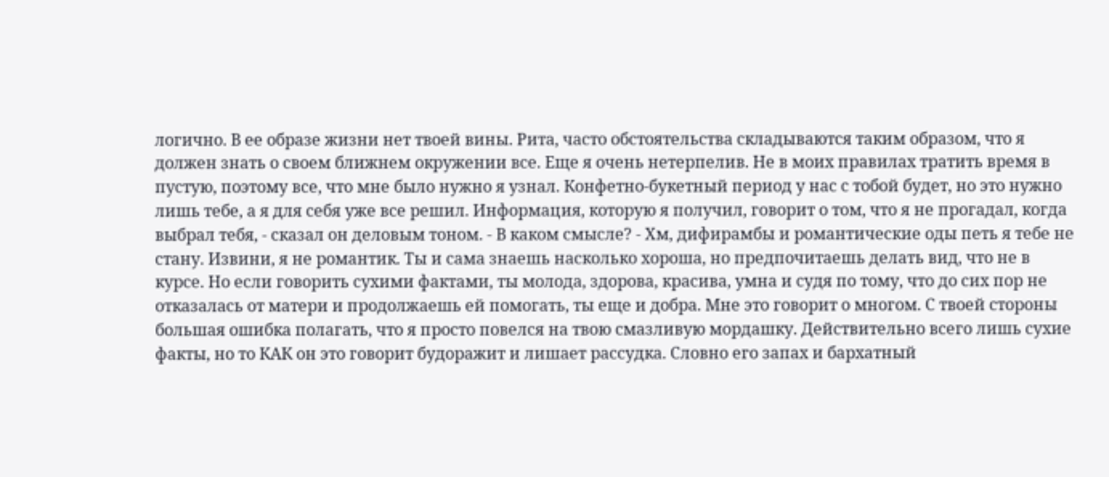логично. В ее образе жизни нет твоей вины. Рита, часто обстоятельства складываются таким образом, что я должен знать о своем ближнем окружении все. Еще я очень нетерпелив. Не в моих правилах тратить время в пустую, поэтому все, что мне было нужно я узнал. Конфетно-букетный период у нас с тобой будет, но это нужно лишь тебе, а я для себя уже все решил. Информация, которую я получил, говорит о том, что я не прогадал, когда выбрал тебя, - сказал он деловым тоном. - В каком смысле? - Хм, дифирамбы и романтические оды петь я тебе не стану. Извини, я не романтик. Ты и сама знаешь насколько хороша, но предпочитаешь делать вид, что не в курсе. Но если говорить сухими фактами, ты молода, здорова, красива, умна и судя по тому, что до сих пор не отказалась от матери и продолжаешь ей помогать, ты еще и добра. Мне это говорит о многом. С твоей стороны большая ошибка полагать, что я просто повелся на твою смазливую мордашку. Действительно всего лишь сухие факты, но то КАК он это говорит будоражит и лишает рассудка. Словно его запах и бархатный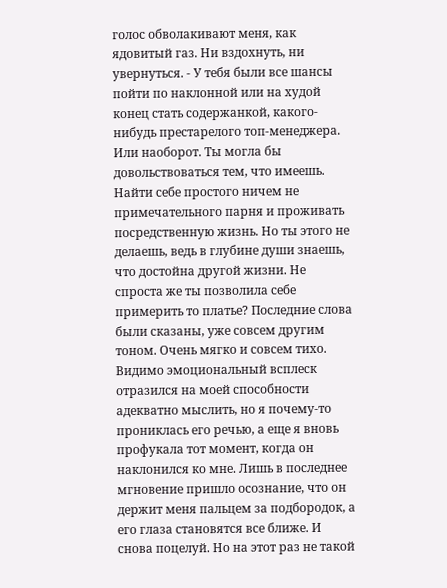голос обволакивают меня, как ядовитый газ. Ни вздохнуть, ни увернуться. - У тебя были все шансы пойти по наклонной или на худой конец стать содержанкой, какого-нибудь престарелого топ-менеджера. Или наоборот. Ты могла бы довольствоваться тем, что имеешь. Найти себе простого ничем не примечательного парня и проживать посредственную жизнь. Но ты этого не делаешь, ведь в глубине души знаешь, что достойна другой жизни. Не спроста же ты позволила себе примерить то платье? Последние слова были сказаны, уже совсем другим тоном. Очень мягко и совсем тихо. Видимо эмоциональный всплеск отразился на моей способности адекватно мыслить, но я почему-то прониклась его речью, а еще я вновь профукала тот момент, когда он наклонился ко мне. Лишь в последнее мгновение пришло осознание, что он держит меня пальцем за подбородок, а его глаза становятся все ближе. И снова поцелуй. Но на этот раз не такой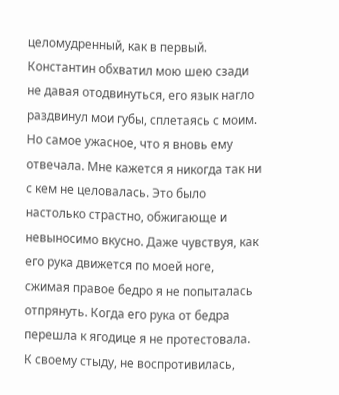целомудренный, как в первый. Константин обхватил мою шею сзади не давая отодвинуться, его язык нагло раздвинул мои губы, сплетаясь с моим. Но самое ужасное, что я вновь ему отвечала. Мне кажется я никогда так ни с кем не целовалась. Это было настолько страстно, обжигающе и невыносимо вкусно. Даже чувствуя, как его рука движется по моей ноге, сжимая правое бедро я не попыталась отпрянуть. Когда его рука от бедра перешла к ягодице я не протестовала. К своему стыду, не воспротивилась,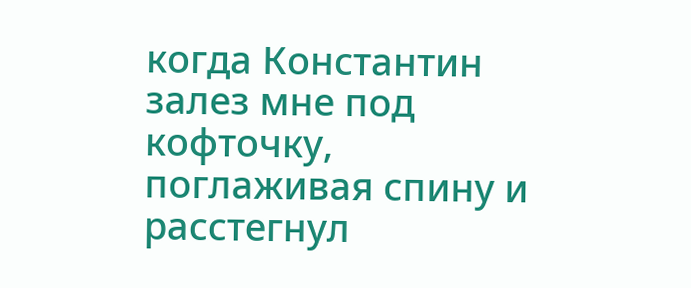когда Константин залез мне под кофточку, поглаживая спину и расстегнул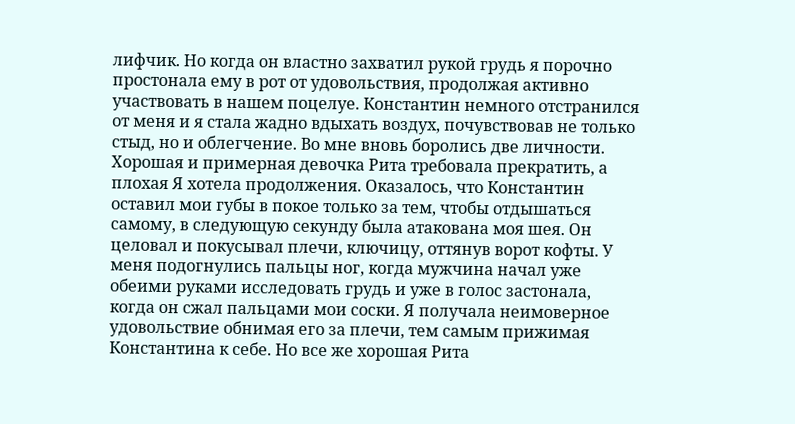лифчик. Но когда он властно захватил рукой грудь я порочно простонала ему в рот от удовольствия, продолжая активно участвовать в нашем поцелуе. Константин немного отстранился от меня и я стала жадно вдыхать воздух, почувствовав не только стыд, но и облегчение. Во мне вновь боролись две личности. Хорошая и примерная девочка Рита требовала прекратить, а плохая Я хотела продолжения. Оказалось, что Константин оставил мои губы в покое только за тем, чтобы отдышаться самому, в следующую секунду была атакована моя шея. Он целовал и покусывал плечи, ключицу, оттянув ворот кофты. У меня подогнулись пальцы ног, когда мужчина начал уже обеими руками исследовать грудь и уже в голос застонала, когда он сжал пальцами мои соски. Я получала неимоверное удовольствие обнимая его за плечи, тем самым прижимая Константина к себе. Но все же хорошая Рита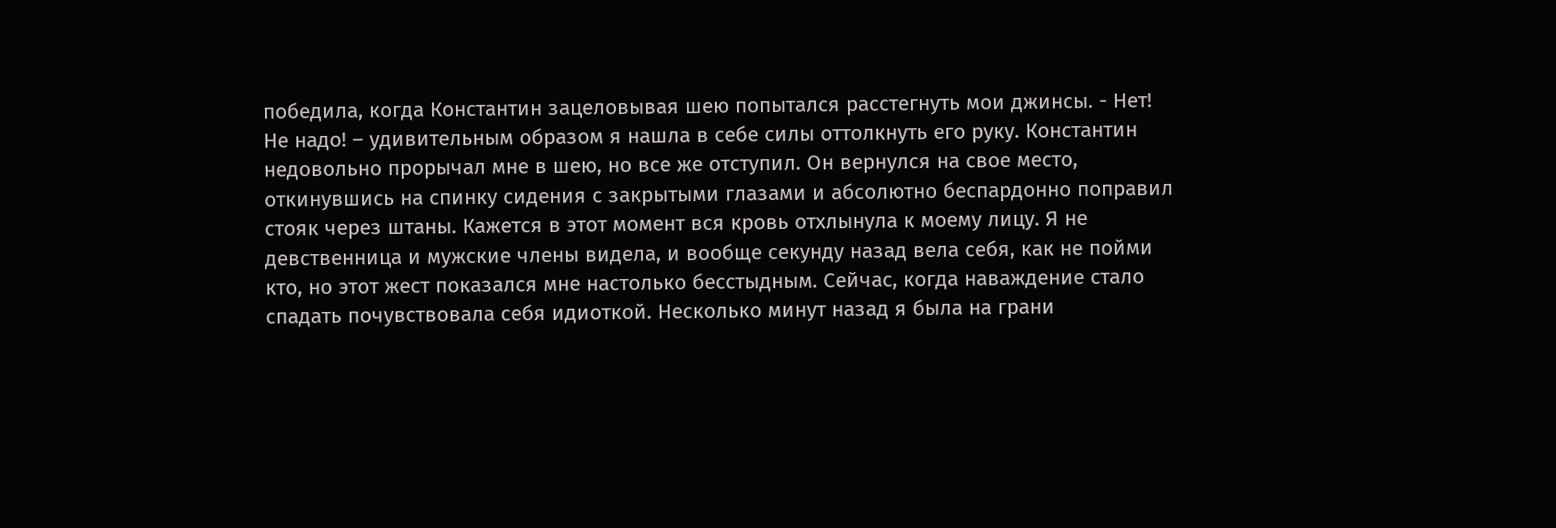победила, когда Константин зацеловывая шею попытался расстегнуть мои джинсы. - Нет! Не надо! – удивительным образом я нашла в себе силы оттолкнуть его руку. Константин недовольно прорычал мне в шею, но все же отступил. Он вернулся на свое место, откинувшись на спинку сидения с закрытыми глазами и абсолютно беспардонно поправил стояк через штаны. Кажется в этот момент вся кровь отхлынула к моему лицу. Я не девственница и мужские члены видела, и вообще секунду назад вела себя, как не пойми кто, но этот жест показался мне настолько бесстыдным. Сейчас, когда наваждение стало спадать почувствовала себя идиоткой. Несколько минут назад я была на грани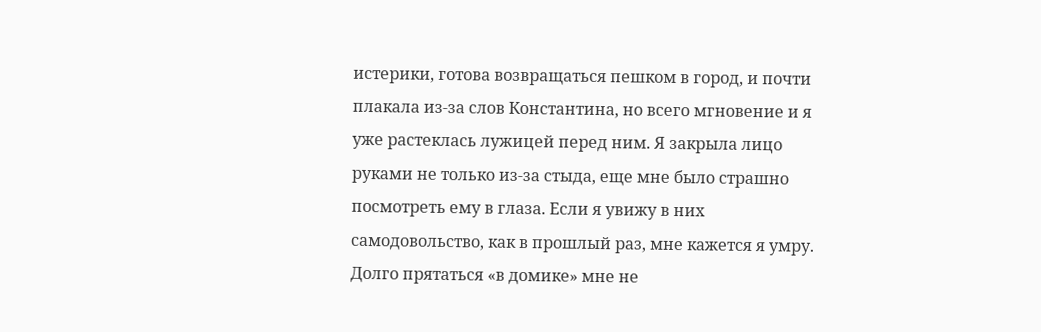истерики, готова возвращаться пешком в город, и почти плакала из-за слов Константина, но всего мгновение и я уже растеклась лужицей перед ним. Я закрыла лицо руками не только из-за стыда, еще мне было страшно посмотреть ему в глаза. Если я увижу в них самодовольство, как в прошлый раз, мне кажется я умру. Долго прятаться «в домике» мне не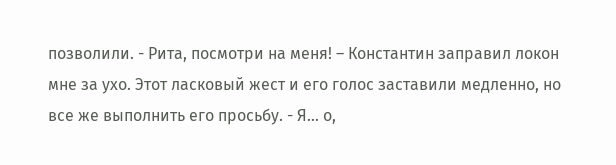позволили. - Рита, посмотри на меня! – Константин заправил локон мне за ухо. Этот ласковый жест и его голос заставили медленно, но все же выполнить его просьбу. - Я… о,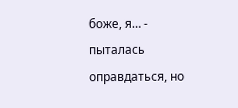боже, я… - пыталась оправдаться, но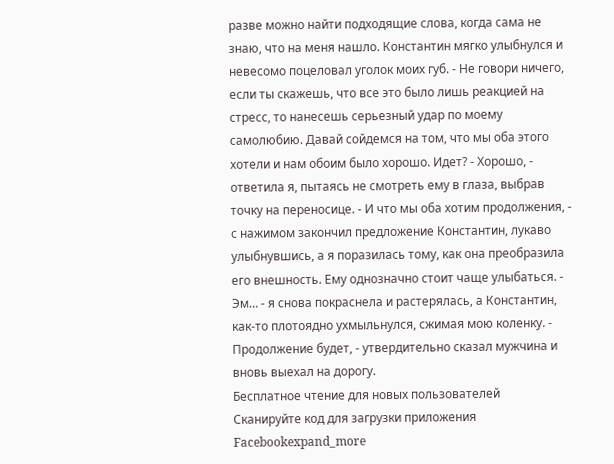разве можно найти подходящие слова, когда сама не знаю, что на меня нашло. Константин мягко улыбнулся и невесомо поцеловал уголок моих губ. - Не говори ничего, если ты скажешь, что все это было лишь реакцией на стресс, то нанесешь серьезный удар по моему самолюбию. Давай сойдемся на том, что мы оба этого хотели и нам обоим было хорошо. Идет? - Хорошо, - ответила я, пытаясь не смотреть ему в глаза, выбрав точку на переносице. - И что мы оба хотим продолжения, - с нажимом закончил предложение Константин, лукаво улыбнувшись, а я поразилась тому, как она преобразила его внешность. Ему однозначно стоит чаще улыбаться. - Эм… - я снова покраснела и растерялась, а Константин, как-то плотоядно ухмыльнулся, сжимая мою коленку. - Продолжение будет, - утвердительно сказал мужчина и вновь выехал на дорогу.
Бесплатное чтение для новых пользователей
Сканируйте код для загрузки приложения
Facebookexpand_more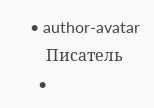• author-avatar
    Писатель
  •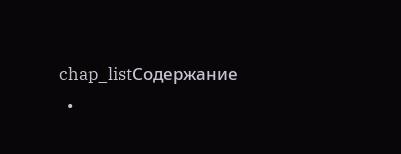chap_listСодержание
  •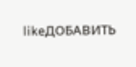likeДОБАВИТЬ